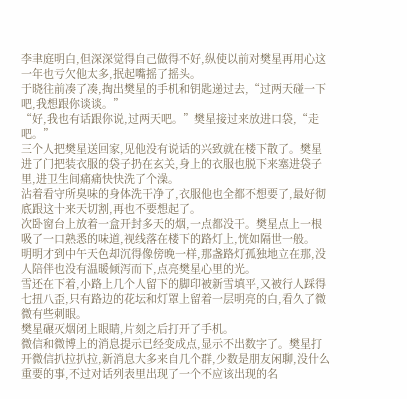李聿庭明白,但深深觉得自己做得不好,纵使以前对樊星再用心这一年也亏欠他太多,抿起嘴摇了摇头。
于晓往前凑了凑,掏出樊星的手机和钥匙递过去,“过两天碰一下吧,我想跟你谈谈。”
“好,我也有话跟你说,过两天吧。”樊星接过来放进口袋,“走吧。”
三个人把樊星送回家,见他没有说话的兴致就在楼下散了。樊星进了门把装衣服的袋子扔在玄关,身上的衣服也脱下来塞进袋子里,进卫生间痛痛快快洗了个澡。
沾着看守所臭味的身体洗干净了,衣服他也全都不想要了,最好彻底跟这十来天切割,再也不要想起了。
次卧窗台上放着一盒开封多天的烟,一点都没干。樊星点上一根吸了一口熟悉的味道,视线落在楼下的路灯上,恍如隔世一般。
明明才到中午天色却沉得像傍晚一样,那盏路灯孤独地立在那,没人陪伴也没有温暖倾泻而下,点亮樊星心里的光。
雪还在下着,小路上几个人留下的脚印被新雪填平,又被行人踩得七扭八歪,只有路边的花坛和灯罩上留着一层明亮的白,看久了微微有些刺眼。
樊星碾灭烟闭上眼睛,片刻之后打开了手机。
微信和微博上的消息提示已经变成点,显示不出数字了。樊星打开微信扒拉扒拉,新消息大多来自几个群,少数是朋友闲聊,没什么重要的事,不过对话列表里出现了一个不应该出现的名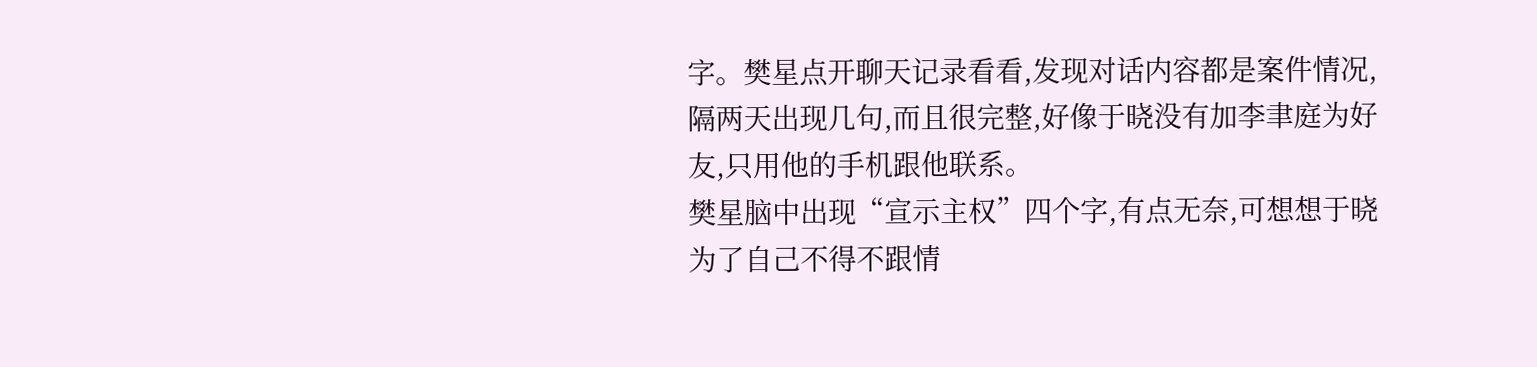字。樊星点开聊天记录看看,发现对话内容都是案件情况,隔两天出现几句,而且很完整,好像于晓没有加李聿庭为好友,只用他的手机跟他联系。
樊星脑中出现“宣示主权”四个字,有点无奈,可想想于晓为了自己不得不跟情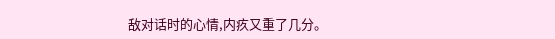敌对话时的心情,内疚又重了几分。